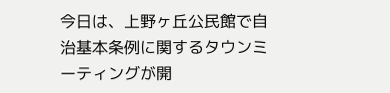今日は、上野ヶ丘公民館で自治基本条例に関するタウンミーティングが開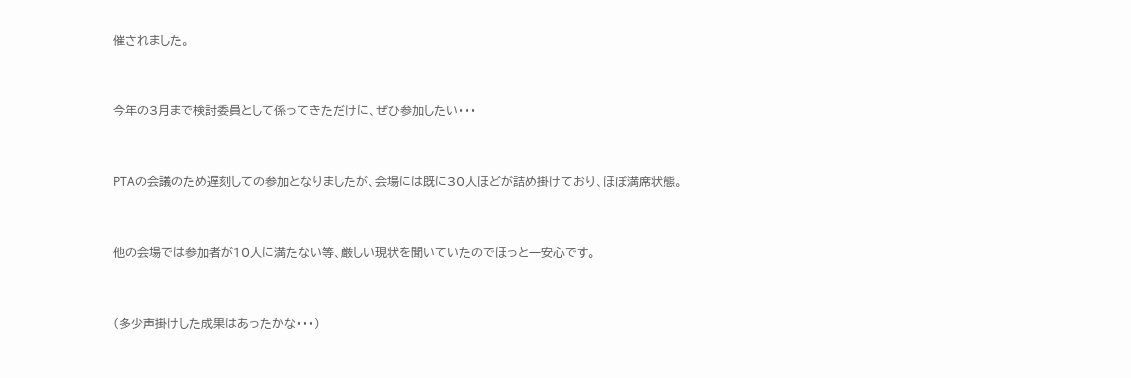催されました。


今年の3月まで検討委員として係ってきただけに、ぜひ参加したい・・・


PTAの会議のため遅刻しての参加となりましたが、会場には既に30人ほどが詰め掛けており、ほぼ満席状態。


他の会場では参加者が10人に満たない等、厳しい現状を聞いていたのでほっと一安心です。


(多少声掛けした成果はあったかな・・・)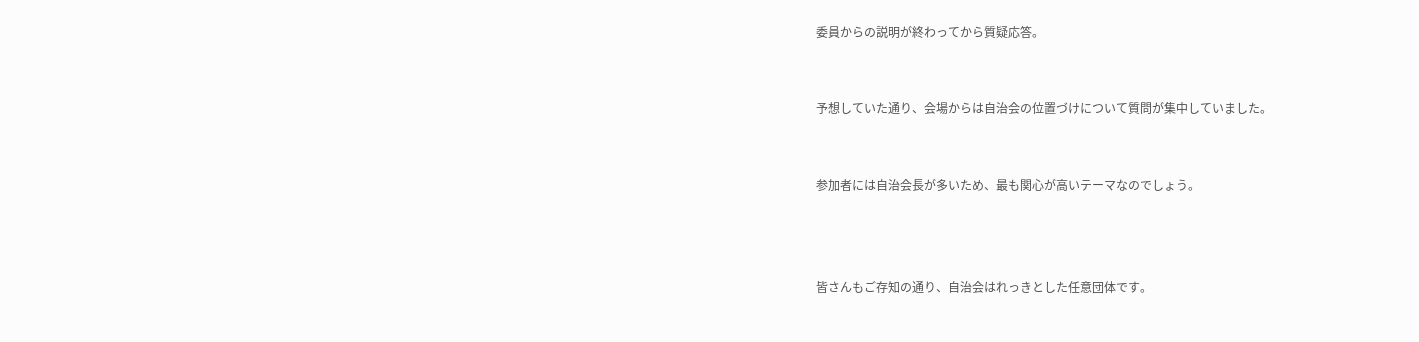委員からの説明が終わってから質疑応答。


予想していた通り、会場からは自治会の位置づけについて質問が集中していました。


参加者には自治会長が多いため、最も関心が高いテーマなのでしょう。



皆さんもご存知の通り、自治会はれっきとした任意団体です。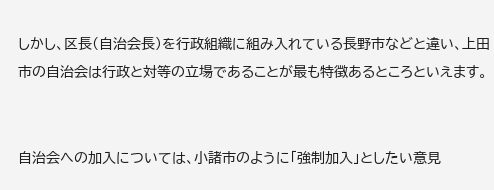しかし、区長(自治会長)を行政組織に組み入れている長野市などと違い、上田市の自治会は行政と対等の立場であることが最も特徴あるところといえます。


自治会への加入については、小諸市のように「強制加入」としたい意見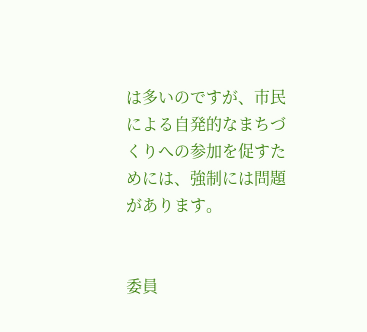は多いのですが、市民による自発的なまちづくりへの参加を促すためには、強制には問題があります。


委員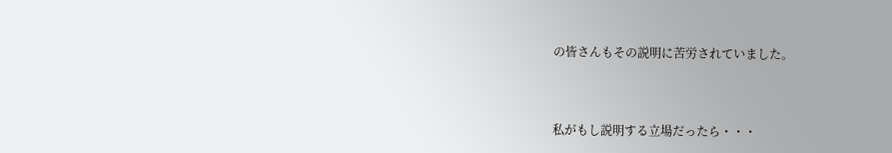の皆さんもその説明に苦労されていました。



私がもし説明する立場だったら・・・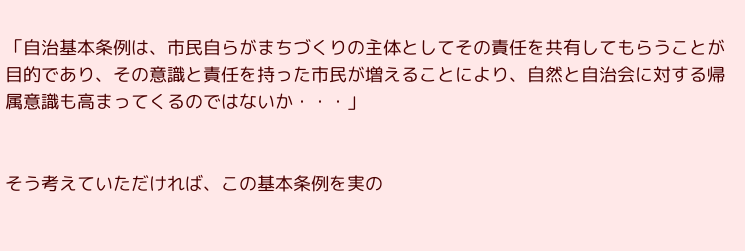「自治基本条例は、市民自らがまちづくりの主体としてその責任を共有してもらうことが目的であり、その意識と責任を持った市民が増えることにより、自然と自治会に対する帰属意識も高まってくるのではないか・・・」


そう考えていただければ、この基本条例を実の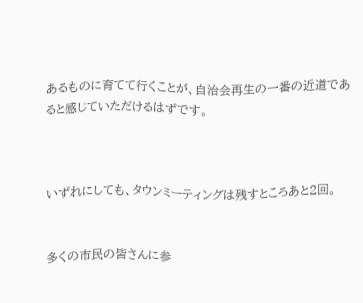あるものに育てて行くことが、自治会再生の一番の近道であると感じていただけるはずです。



いずれにしても、タウンミーティングは残すところあと2回。


多くの市民の皆さんに参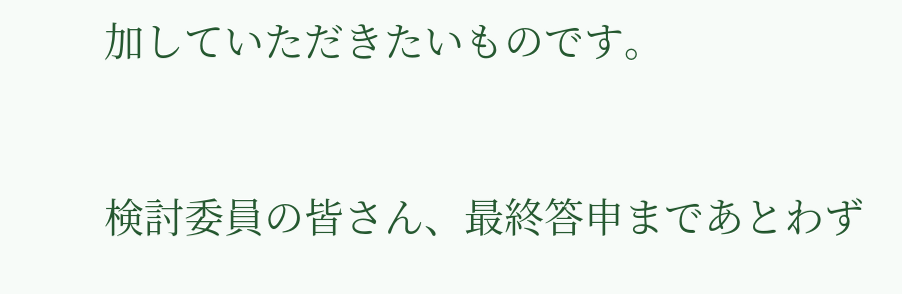加していただきたいものです。



検討委員の皆さん、最終答申まであとわず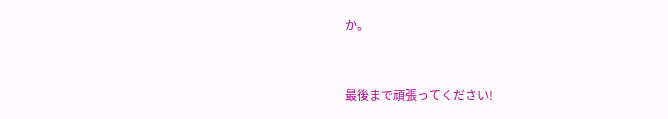か。


最後まで頑張ってください!